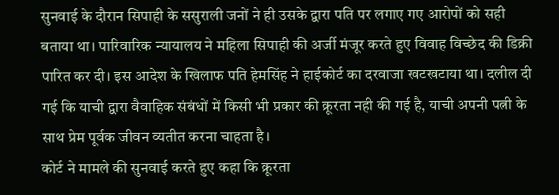सुनवाई के दौरान सिपाही के ससुराली जनों ने ही उसके द्वारा पति पर लगाए गए आरोपों को सही बताया था। पारिवारिक न्यायालय ने महिला सिपाही की अर्जी मंजूर करते हुए विवाह विच्छेद की डिक्री पारित कर दी। इस आदेश के खिलाफ पति हेमसिंह ने हाईकोर्ट का दरवाजा खटखटाया था। दलील दी गई कि याची द्वारा वैवाहिक संबंधों में किसी भी प्रकार की क्रूरता नही की गई है, याची अपनी पत्नी के साथ प्रेम पूर्वक जीवन व्यतीत करना चाहता है।
कोर्ट ने मामले की सुनवाई करते हुए कहा कि क्रूरता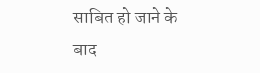साबित हो जाने के बाद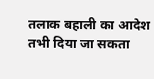तलाक बहाली का आदेश तभी दिया जा सकता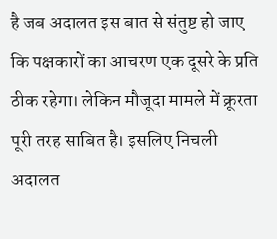है जब अदालत इस बात से संतुष्ट हो जाए कि पक्षकारों का आचरण एक दूसरे के प्रति ठीक रहेगा। लेकिन मौजूदा मामले में क्रूरता पूरी तरह साबित है। इसलिए निचली अदालत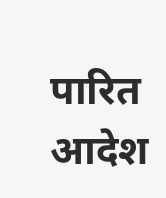पारित आदेश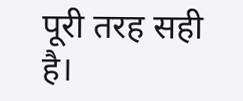पूरी तरह सही है।